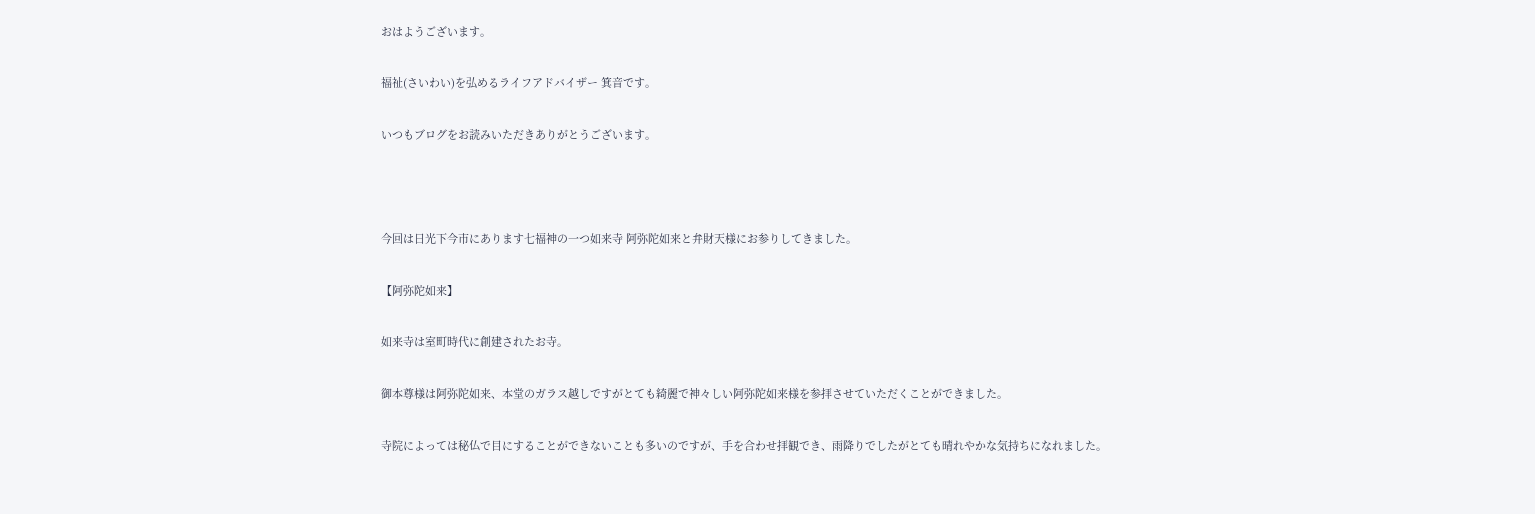おはようございます。

福祉(さいわい)を弘めるライフアドバイザー 箕音です。

いつもブログをお読みいただきありがとうございます。



今回は日光下今市にあります七福神の一つ如来寺 阿弥陀如来と弁財天様にお参りしてきました。

【阿弥陀如来】

如来寺は室町時代に創建されたお寺。

御本尊様は阿弥陀如来、本堂のガラス越しですがとても綺麗で神々しい阿弥陀如来様を参拝させていただくことができました。

寺院によっては秘仏で目にすることができないことも多いのですが、手を合わせ拝観でき、雨降りでしたがとても晴れやかな気持ちになれました。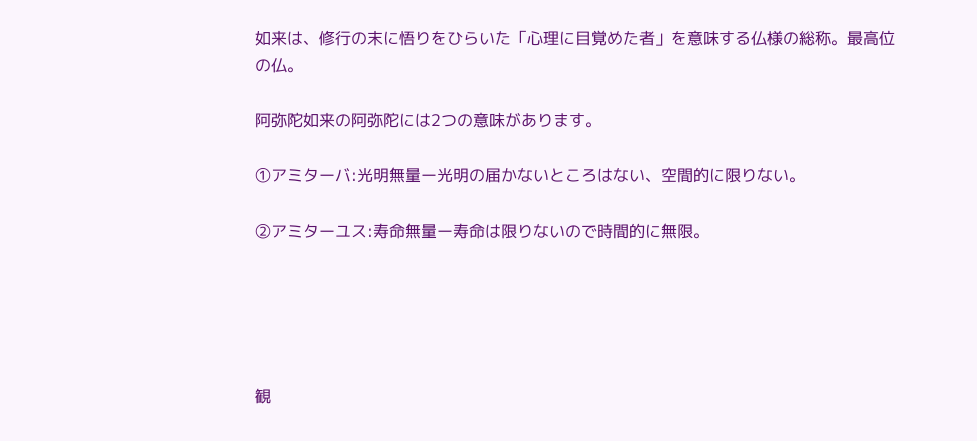如来は、修行の末に悟りをひらいた「心理に目覚めた者」を意味する仏様の総称。最高位の仏。

阿弥陀如来の阿弥陀には2つの意味があります。

①アミターバ:光明無量ー光明の届かないところはない、空間的に限りない。

②アミターユス:寿命無量ー寿命は限りないので時間的に無限。





観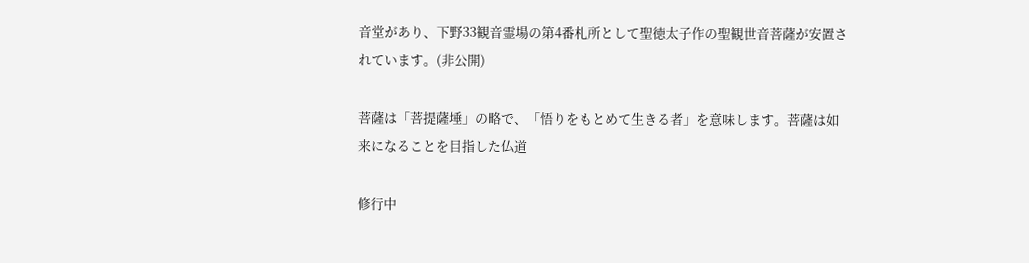音堂があり、下野33観音霊場の第4番札所として聖徳太子作の聖観世音菩薩が安置されています。(非公開)

菩薩は「菩提薩埵」の略で、「悟りをもとめて生きる者」を意味します。菩薩は如来になることを目指した仏道

修行中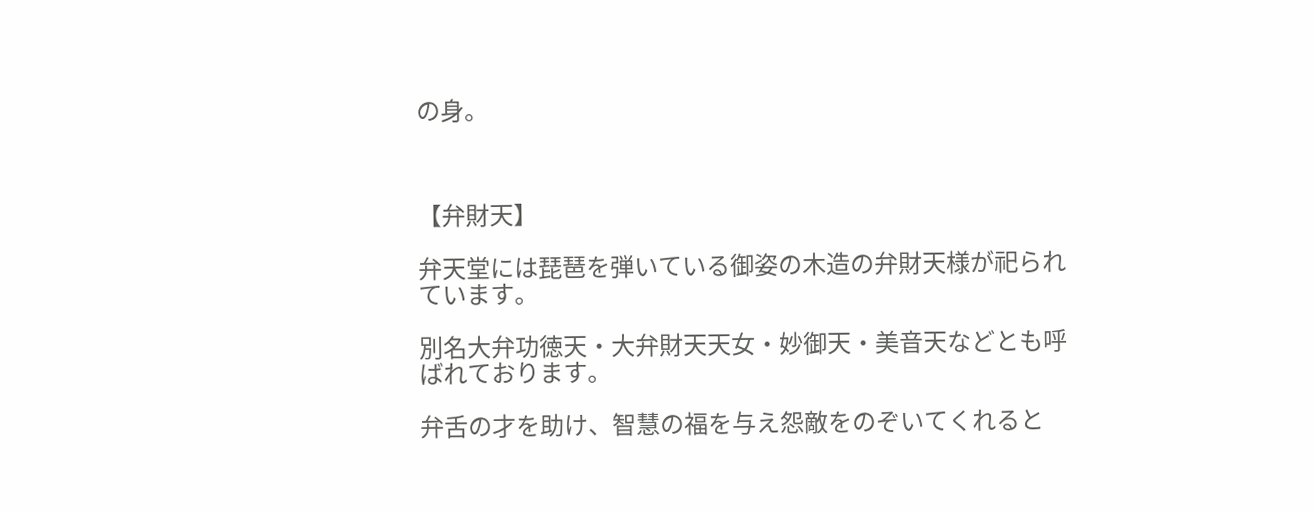の身。



【弁財天】

弁天堂には琵琶を弾いている御姿の木造の弁財天様が祀られています。

別名大弁功徳天・大弁財天天女・妙御天・美音天などとも呼ばれております。

弁舌の才を助け、智慧の福を与え怨敵をのぞいてくれると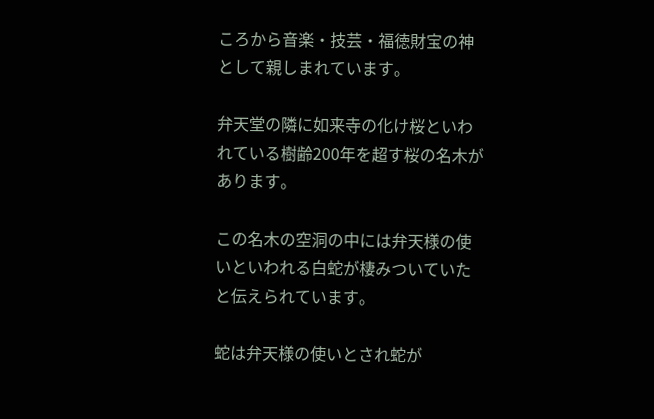ころから音楽・技芸・福徳財宝の神として親しまれています。

弁天堂の隣に如来寺の化け桜といわれている樹齢200年を超す桜の名木があります。

この名木の空洞の中には弁天様の使いといわれる白蛇が棲みついていたと伝えられています。

蛇は弁天様の使いとされ蛇が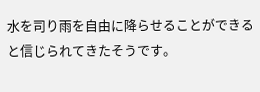水を司り雨を自由に降らせることができると信じられてきたそうです。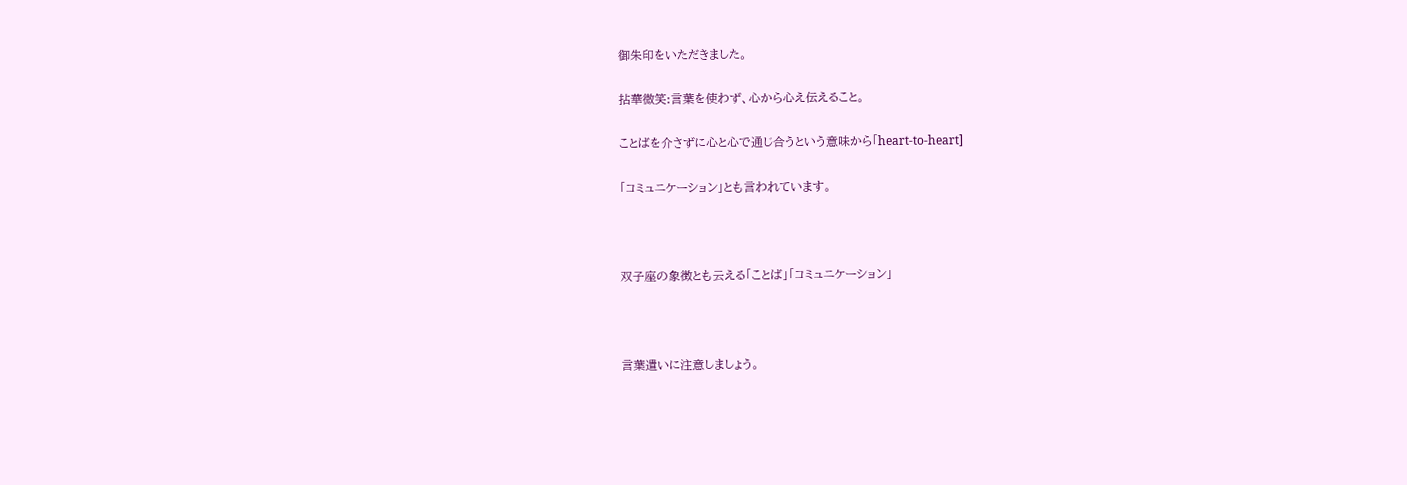御朱印をいただきました。

拈華微笑:言葉を使わず、心から心え伝えること。

ことばを介さずに心と心で通じ合うという意味から「heart-to-heart]

「コミュニケーション」とも言われています。



双子座の象徴とも云える「ことば」「コミュニケーション」



言葉遣いに注意しましょう。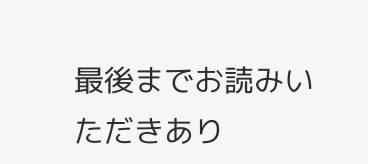最後までお読みいただきあり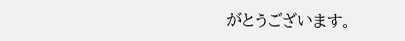がとうございます。